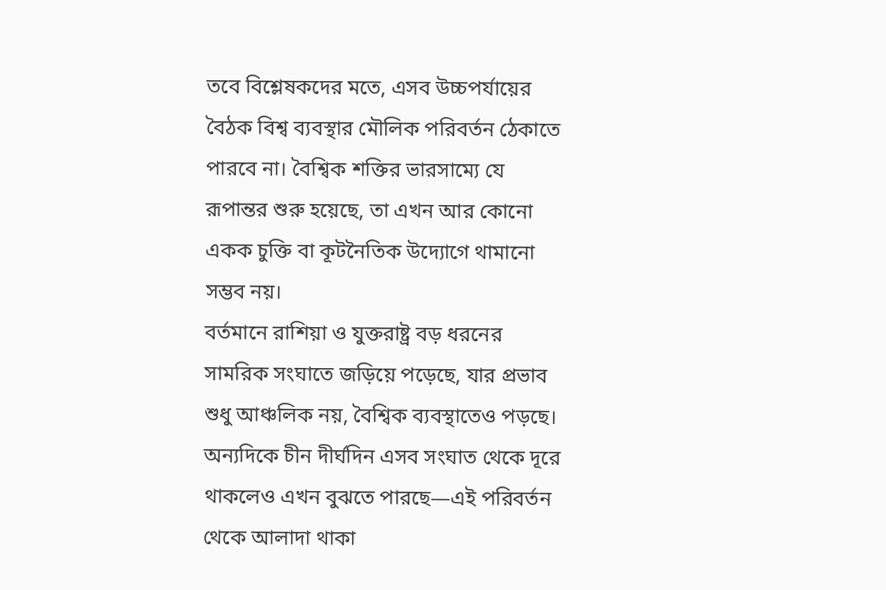তবে বিশ্লেষকদের মতে, এসব উচ্চপর্যায়ের বৈঠক বিশ্ব ব্যবস্থার মৌলিক পরিবর্তন ঠেকাতে পারবে না। বৈশ্বিক শক্তির ভারসাম্যে যে রূপান্তর শুরু হয়েছে, তা এখন আর কোনো একক চুক্তি বা কূটনৈতিক উদ্যোগে থামানো সম্ভব নয়।
বর্তমানে রাশিয়া ও যুক্তরাষ্ট্র বড় ধরনের সামরিক সংঘাতে জড়িয়ে পড়েছে, যার প্রভাব শুধু আঞ্চলিক নয়, বৈশ্বিক ব্যবস্থাতেও পড়ছে। অন্যদিকে চীন দীর্ঘদিন এসব সংঘাত থেকে দূরে থাকলেও এখন বুঝতে পারছে—এই পরিবর্তন থেকে আলাদা থাকা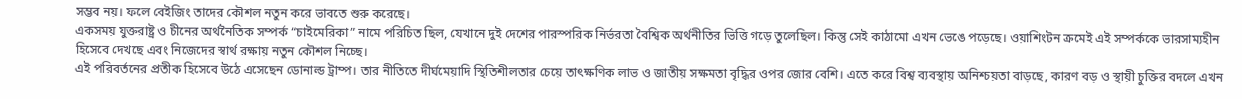সম্ভব নয়। ফলে বেইজিং তাদের কৌশল নতুন করে ভাবতে শুরু করেছে।
একসময় যুক্তরাষ্ট্র ও চীনের অর্থনৈতিক সম্পর্ক “চাইমেরিকা” নামে পরিচিত ছিল, যেখানে দুই দেশের পারস্পরিক নির্ভরতা বৈশ্বিক অর্থনীতির ভিত্তি গড়ে তুলেছিল। কিন্তু সেই কাঠামো এখন ভেঙে পড়েছে। ওয়াশিংটন ক্রমেই এই সম্পর্ককে ভারসাম্যহীন হিসেবে দেখছে এবং নিজেদের স্বার্থ রক্ষায় নতুন কৌশল নিচ্ছে।
এই পরিবর্তনের প্রতীক হিসেবে উঠে এসেছেন ডোনাল্ড ট্রাম্প। তার নীতিতে দীর্ঘমেয়াদি স্থিতিশীলতার চেয়ে তাৎক্ষণিক লাভ ও জাতীয় সক্ষমতা বৃদ্ধির ওপর জোর বেশি। এতে করে বিশ্ব ব্যবস্থায় অনিশ্চয়তা বাড়ছে, কারণ বড় ও স্থায়ী চুক্তির বদলে এখন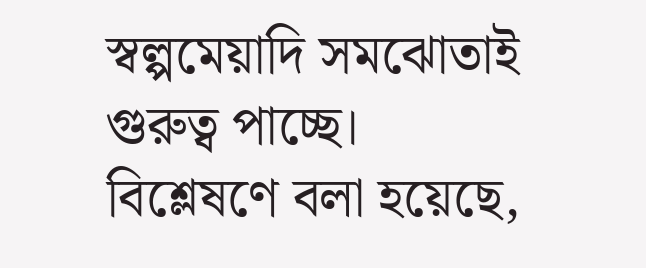স্বল্পমেয়াদি সমঝোতাই গুরুত্ব পাচ্ছে।
বিশ্লেষণে বলা হয়েছে,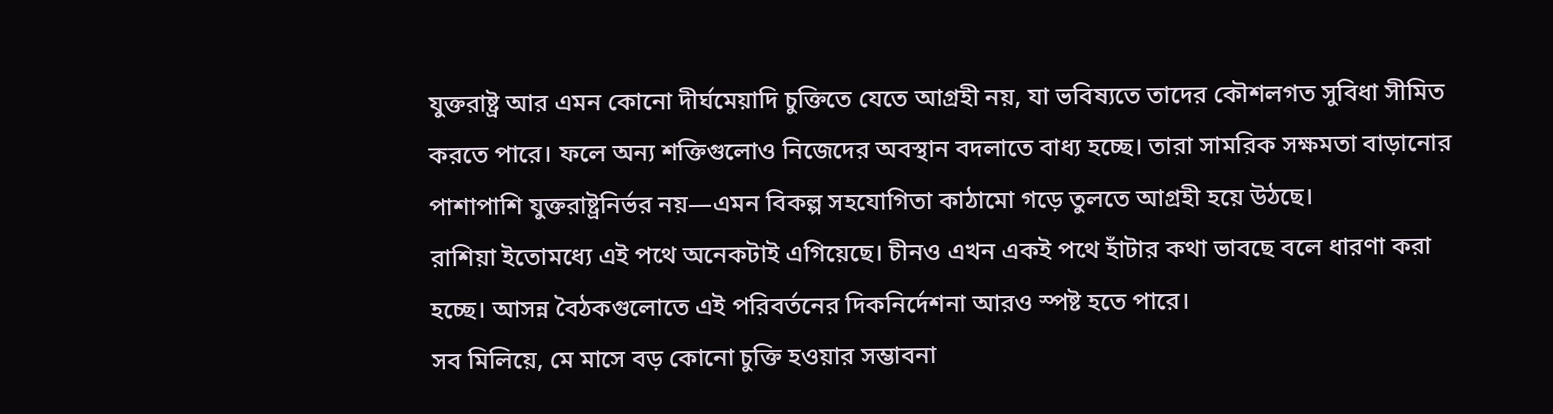যুক্তরাষ্ট্র আর এমন কোনো দীর্ঘমেয়াদি চুক্তিতে যেতে আগ্রহী নয়, যা ভবিষ্যতে তাদের কৌশলগত সুবিধা সীমিত করতে পারে। ফলে অন্য শক্তিগুলোও নিজেদের অবস্থান বদলাতে বাধ্য হচ্ছে। তারা সামরিক সক্ষমতা বাড়ানোর পাশাপাশি যুক্তরাষ্ট্রনির্ভর নয়—এমন বিকল্প সহযোগিতা কাঠামো গড়ে তুলতে আগ্রহী হয়ে উঠছে।
রাশিয়া ইতোমধ্যে এই পথে অনেকটাই এগিয়েছে। চীনও এখন একই পথে হাঁটার কথা ভাবছে বলে ধারণা করা হচ্ছে। আসন্ন বৈঠকগুলোতে এই পরিবর্তনের দিকনির্দেশনা আরও স্পষ্ট হতে পারে।
সব মিলিয়ে, মে মাসে বড় কোনো চুক্তি হওয়ার সম্ভাবনা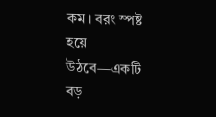কম। বরং স্পষ্ট হয়ে উঠবে—একটি বড়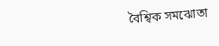বৈশ্বিক সমঝোতা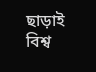ছাড়াই বিশ্ব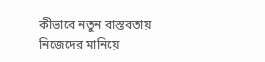কীভাবে নতুন বাস্তবতায় নিজেদের মানিয়ে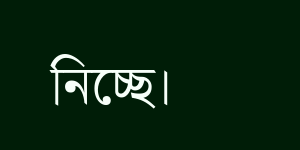নিচ্ছে।